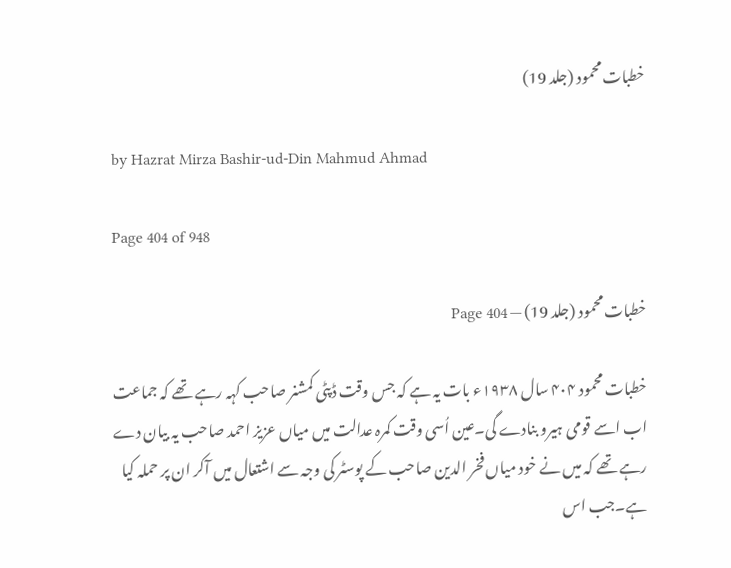خطبات محمود (جلد 19)

by Hazrat Mirza Bashir-ud-Din Mahmud Ahmad

Page 404 of 948

خطبات محمود (جلد 19) — Page 404

خطبات محمود ۴۰۴ سال ۱۹۳۸ء بات یہ ہے کہ جس وقت ڈپٹی کمشنر صاحب کہہ رہے تھے کہ جماعت اب اسے قومی ہیرو بنادے گی۔عین اُسی وقت کمرہ عدالت میں میاں عزیز احمد صاحب یہ بیان دے رہے تھے کہ میں نے خود میاں فخر الدین صاحب کے پوسٹر کی وجہ سے اشتعال میں آکر ان پر حملہ کیا ہے۔جب اس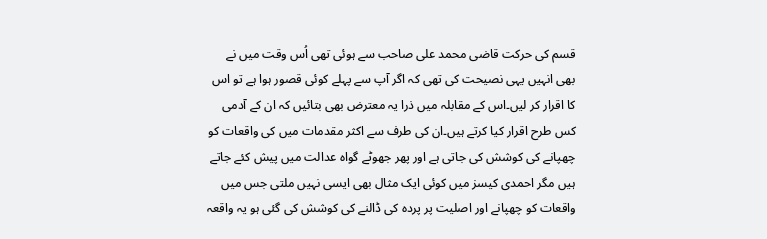قسم کی حرکت قاضی محمد علی صاحب سے ہوئی تھی اُس وقت میں نے بھی انہیں یہی نصیحت کی تھی کہ اگر آپ سے پہلے کوئی قصور ہوا ہے تو اس کا اقرار کر لیں۔اس کے مقابلہ میں ذرا یہ معترض بھی بتائیں کہ ان کے آدمی کس طرح اقرار کیا کرتے ہیں۔ان کی طرف سے اکثر مقدمات میں کی واقعات کو چھپانے کی کوشش کی جاتی ہے اور پھر جھوٹے گواہ عدالت میں پیش کئے جاتے ہیں مگر احمدی کیسز میں کوئی ایک مثال بھی ایسی نہیں ملتی جس میں واقعات کو چھپانے اور اصلیت پر پردہ کی ڈالنے کی کوشش کی گئی ہو یہ واقعہ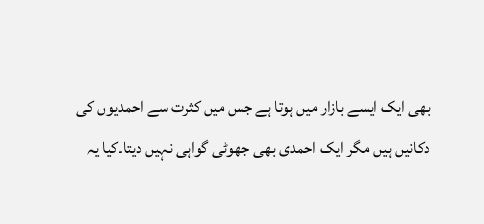بھی ایک ایسے بازار میں ہوتا ہے جس میں کثرت سے احمدیوں کی دکانیں ہیں مگر ایک احمدی بھی جھوٹی گواہی نہیں دیتا۔کیا یہ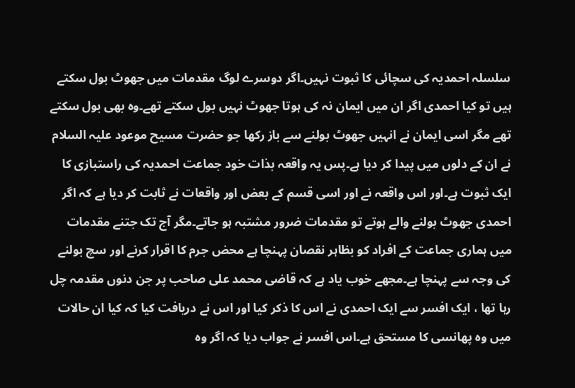سلسلہ احمدیہ کی سچائی کا ثبوت نہیں۔اگر دوسرے لوگ مقدمات میں جھوٹ بول سکتے ہیں تو کیا احمدی اگر ان میں ایمان نہ کی ہوتا جھوٹ نہیں بول سکتے تھے۔وہ بھی بول سکتے تھے مگر اسی ایمان نے انہیں جھوٹ بولنے سے باز رکھا جو حضرت مسیح موعود علیہ السلام نے ان کے دلوں میں پیدا کر دیا ہے۔پس یہ واقعہ بذات خود جماعت احمدیہ کی راستبازی کا ایک ثبوت ہے۔اور اس واقعہ نے اور اسی قسم کے بعض اور واقعات نے ثابت کر دیا ہے کہ اگر احمدی جھوٹ بولنے والے ہوتے تو مقدمات ضرور مشتبہ ہو جاتے۔مگر آج تک جتنے مقدمات میں ہماری جماعت کے افراد کو بظاہر نقصان پہنچا ہے محض جرم کا اقرار کرنے اور سچ بولنے کی وجہ سے پہنچا ہے۔مجھے خوب یاد ہے کہ قاضی محمد علی صاحب پر جن دنوں مقدمہ چل رہا تھا ، ایک افسر سے ایک احمدی نے اس کا ذکر کیا اور اس نے دریافت کیا کہ کیا ان حالات میں وہ پھانسی کا مستحق ہے۔اس افسر نے جواب دیا کہ اگر وہ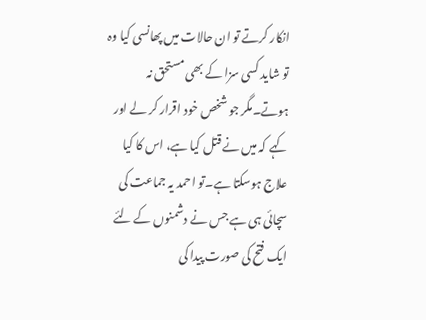انکار کرتے تو ان حالات میں پھانسی کیا وہ تو شاید کسی سزا کے بھی مستحق نہ ہوتے۔مگر جو شخص خود اقرار کر لے اور کہے کہ میں نے قتل کیا ہے، اس کا کیا علاج ہوسکتا ہے۔تو احمد یہ جماعت کی سچائی ہی ہے جس نے دشمنوں کے لئے ایک فتح کی صورت پیدا کی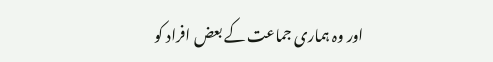اور وہ ہماری جماعت کے بعض افراد کو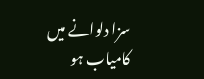سزا دلوانے میں کامیاب ہو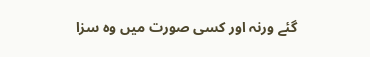گئے ورنہ اور کسی صورت میں وہ سزا